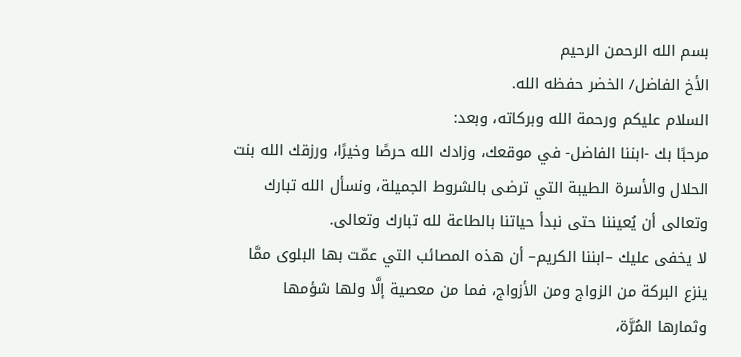بسم الله الرحمن الرحيم
الأخ الفاضل/ الخضر حفظه الله.
السلام عليكم ورحمة الله وبركاته، وبعد:
مرحبًا بك -ابننا الفاضل- في موقعك، وزادك الله حرصًا وخيرًا، ورزقك الله بنت الحلال والأسرة الطيبة التي ترضى بالشروط الجميلة، ونسأل الله تبارك وتعالى أن يُعيننا حتى نبدأ حياتنا بالطاعة لله تبارك وتعالى.
لا يخفى عليك –ابننا الكريم– أن هذه المصائب التي عمّت بها البلوى ممَّا ينزع البركة من الزواج ومن الأزواج، فما من معصية إلَّا ولها شؤمها وثمارها المُرَّة،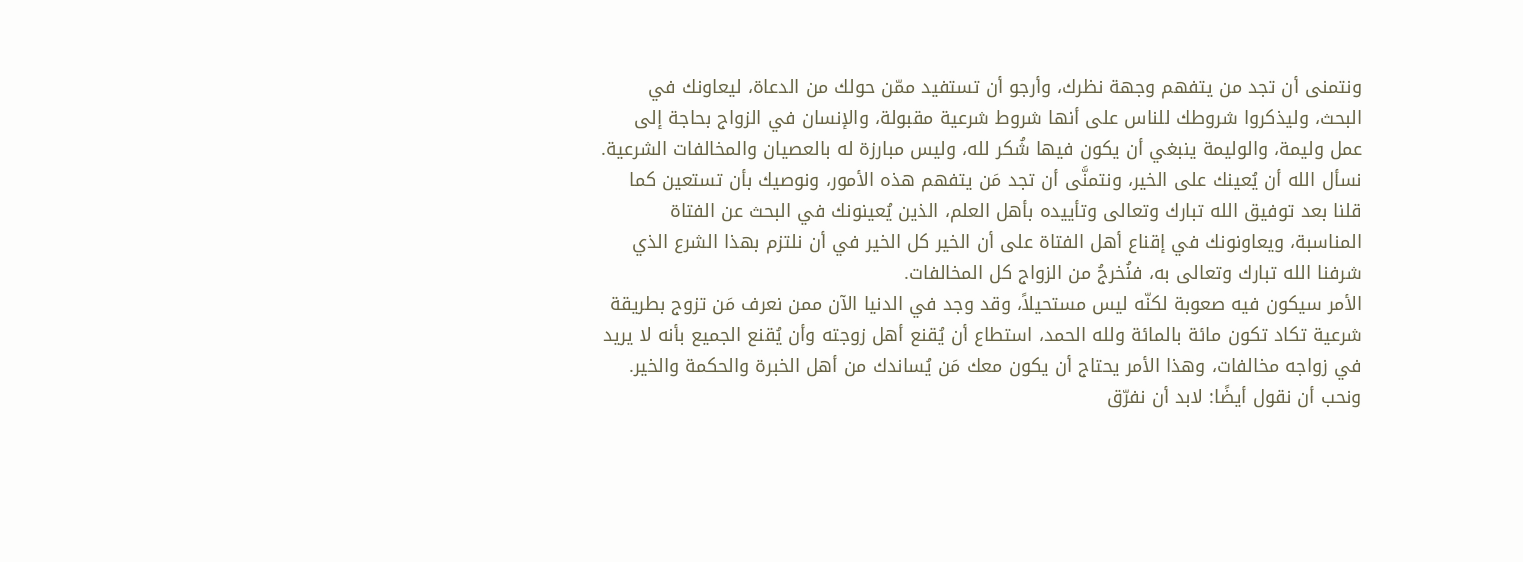ونتمنى أن تجد من يتفهم وجهة نظرك، وأرجو أن تستفيد ممّن حولك من الدعاة، ليعاونك في البحث، وليذكروا شروطك للناس على أنها شروط شرعية مقبولة، والإنسان في الزواج بحاجة إلى عمل وليمة، والوليمة ينبغي أن يكون فيها شُكر لله، وليس مبارزة له بالعصيان والمخالفات الشرعية.
نسأل الله أن يُعينك على الخير، ونتمنَّى أن تجد مَن يتفهم هذه الأمور، ونوصيك بأن تستعين كما قلنا بعد توفيق الله تبارك وتعالى وتأييده بأهل العلم، الذين يُعينونك في البحث عن الفتاة المناسبة، ويعاونونك في إقناع أهل الفتاة على أن الخير كل الخير في أن نلتزم بهذا الشرع الذي شرفنا الله تبارك وتعالى به، فنُخرجُ من الزواج كل المخالفات.
الأمر سيكون فيه صعوبة لكنّه ليس مستحيلاً، وقد وجد في الدنيا الآن ممن نعرف مَن تزوج بطريقة شرعية تكاد تكون مائة بالمائة ولله الحمد، استطاع أن يُقنع أهل زوجته وأن يُقنع الجميع بأنه لا يريد في زواجه مخالفات، وهذا الأمر يحتاج أن يكون معك مَن يُساندك من أهل الخبرة والحكمة والخير.
ونحب أن نقول أيضًا: لابد أن نفرّق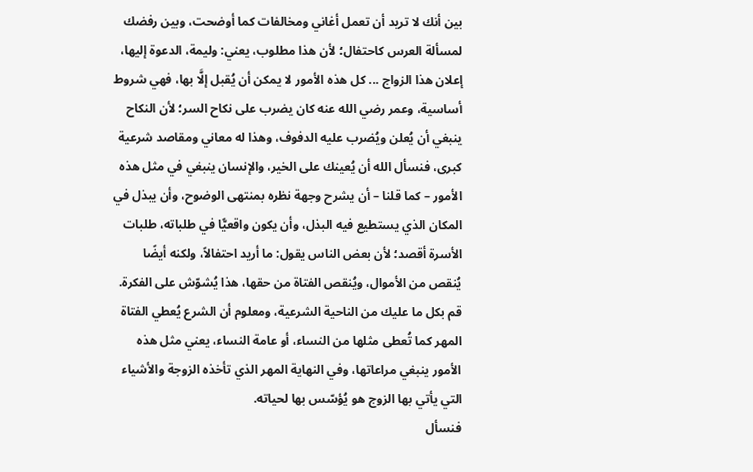بين أنك لا تريد أن تعمل أغاني ومخالفات كما أوضحت، وبين رفضك لمسألة العرس كاحتفال؛ لأن هذا مطلوب، يعني: وليمة، الدعوة إليها، إعلان هذا الزواج ... كل هذه الأمور لا يمكن أن يُقبل إلَّا بها، فهي شروط أساسية، وعمر رضي الله عنه كان يضرب على نكاح السر؛ لأن النكاح ينبغي أن يُعلن ويُضرب عليه الدفوف، وهذا له معاني ومقاصد شرعية كبرى، فنسأل الله أن يُعينك على الخير، والإنسان ينبغي في مثل هذه الأمور – كما قلنا – أن يشرح وجهة نظره بمنتهى الوضوح، وأن يبذل في المكان الذي يستطيع فيه البذل، وأن يكون واقعيًّا في طلباته، طلبات الأسرة أقصد؛ لأن بعض الناس يقول: ما أريد احتفالاً، ولكنه أيضًا يُنقص من الأموال، ويُنقص الفتاة من حقها، هذا يُشوّش على الفكرة.
قم بكل ما عليك من الناحية الشرعية، ومعلوم أن الشرع يُعطي الفتاة المهر كما تُعطى مثلها من النساء، أو عامة النساء، يعني مثل هذه الأمور ينبغي مراعاتها، وفي النهاية المهر الذي تأخذه الزوجة والأشياء التي يأتي بها الزوج هو يُؤسّس بها لحياته.
فنسأل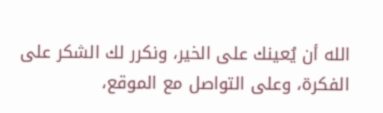الله أن يُعينك على الخير، ونكرر لك الشكر على الفكرة، وعلى التواصل مع الموقع،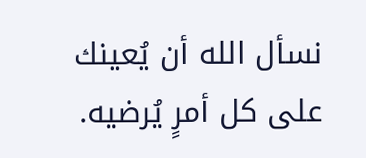نسأل الله أن يُعينك على كل أمرٍ يُرضيه.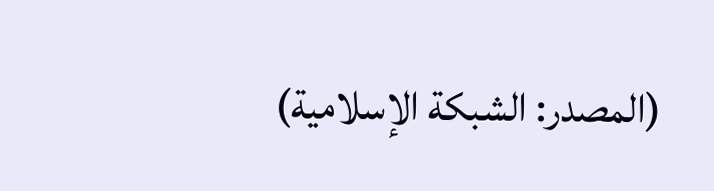(المصدر: الشبكة الإسلامية)